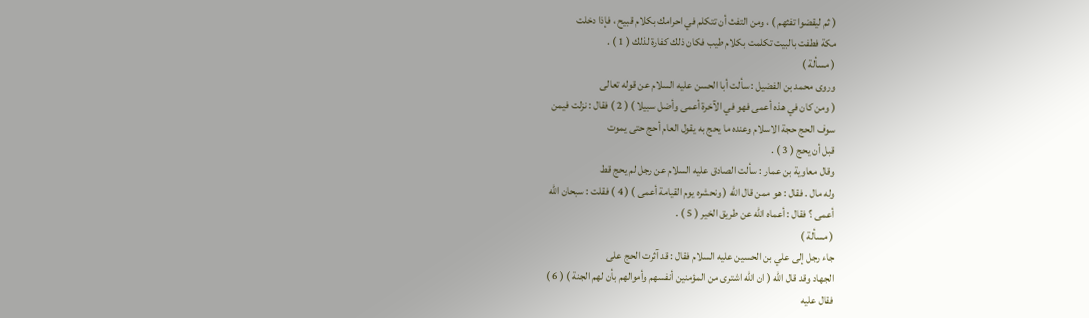( ثم ليقضوا تفثهم ) ، ومن التفث أن تتكلم في احرامك بكلام قبيح ، فإذا دخلت
مكة فطفت بالبيت تكلمت بكلام طيب فكان ذلك كفارة لذلك ( 1 ) .
( مسألة )
وروى محمد بن الفضيل : سألت أبا الحسن عليه السلام عن قوله تعالى
( ومن كان في هذه أعمى فهو في الآخرة أعمى وأضل سبيلا ) ( 2 ) فقال : نزلت فيمن
سوف الحج حجة الاسلام وعنده ما يحج به يقول العام أحج حتى يموت
قبل أن يحج ( 3 ) .
وقال معاوية بن عمار : سألت الصادق عليه السلام عن رجل لم يحج قط
وله مال . فقال : هو ممن قال الله ( ونحشره يوم القيامة أعمى ) ( 4 ) فقلت : سبحان الله
أعمى ؟ فقال : أعماه الله عن طريق الخير ( 5 ) .
( مسألة )
جاء رجل إلى علي بن الحسين عليه السلام فقال : قد آثرت الحج على
الجهاد وقد قال الله ( ان الله اشترى من المؤمنين أنفسهم وأموالهم بأن لهم الجنة ) ( 6 )
فقال عليه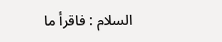السلام : فاقرأ ما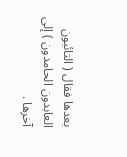بعدها فقال ( التائبون العابدون الحامدون ) إلى آخرها .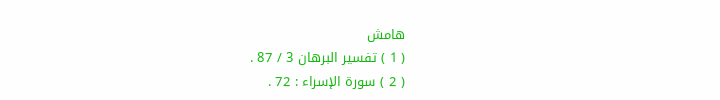هامش
( 1 ) تفسير البرهان 3 / 87 .
( 2 ) سورة الإسراء : 72 .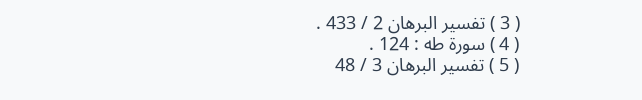( 3 ) تفسير البرهان 2 / 433 .
( 4 ) سورة طه : 124 .
( 5 ) تفسير البرهان 3 / 48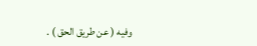وفيه ( عن طريق الحق ) .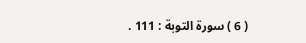( 6 ) سورة التوبة : 111 .